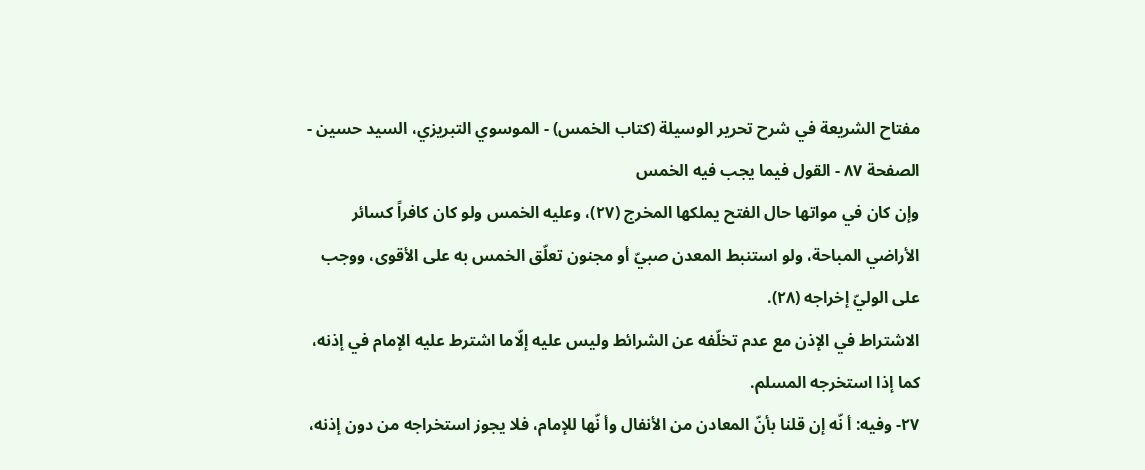مفتاح الشريعة في شرح تحرير الوسيلة (كتاب الخمس) - الموسوي التبريزي، السيد حسين - الصفحة ٨٧ - القول فيما يجب فيه الخمس
وإن كان في مواتها حال الفتح يملكها المخرج (٢٧)، وعليه الخمس ولو كان كافراً كسائر الأراضي المباحة، ولو استنبط المعدن صبيّ أو مجنون تعلّق الخمس به على الأقوى، ووجب على الوليّ إخراجه (٢٨).
الاشتراط في الإذن مع عدم تخلّفه عن الشرائط وليس عليه إلّاما اشترط عليه الإمام في إذنه، كما إذا استخرجه المسلم.
٢٧- وفيه: أ نّه إن قلنا بأنّ المعادن من الأنفال وأ نّها للإمام، فلا يجوز استخراجه من دون إذنه،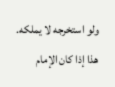ولو استخرجه لا يملكه. هذا إذا كان الإمام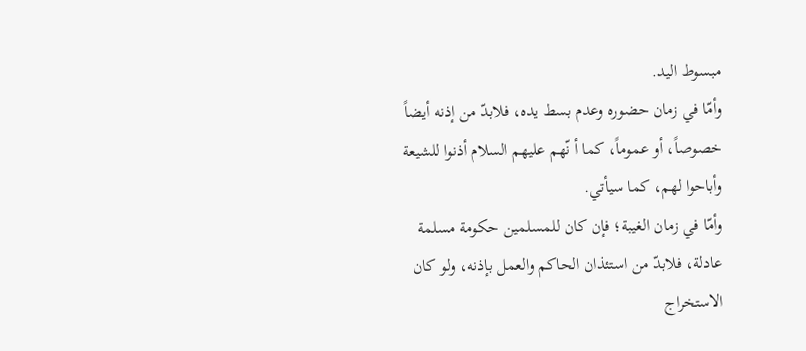مبسوط اليد.
وأمّا في زمان حضوره وعدم بسط يده، فلابدّ من إذنه أيضاً خصوصاً، أو عموماً، كما أ نّهم عليهم السلام أذنوا للشيعة وأباحوا لهم، كما سيأتي.
وأمّا في زمان الغيبة؛ فإن كان للمسلمين حكومة مسلمة عادلة، فلابدّ من استئذان الحاكم والعمل بإذنه، ولو كان الاستخراج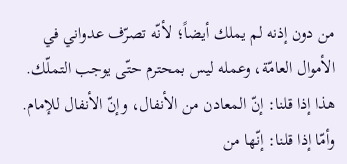من دون إذنه لم يملك أيضاً؛ لأنّه تصرّف عدواني في الأموال العامّة، وعمله ليس بمحترم حتّى يوجب التملّك. هذا إذا قلنا: إنّ المعادن من الأنفال، وإنّ الأنفال للإمام.
وأمّا إذا قلنا: إنّها من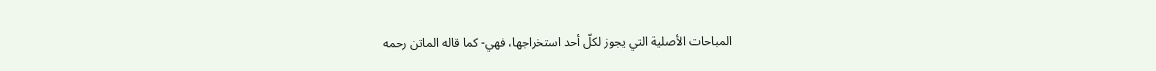المباحات الأصلية التي يجوز لكلّ أحد استخراجها، فهي- كما قاله الماتن رحمه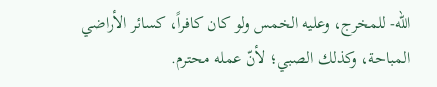الله- للمخرج، وعليه الخمس ولو كان كافراً، كسائر الأراضي المباحة، وكذلك الصبي؛ لأنّ عمله محترم.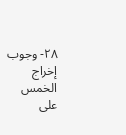٢٨- وجوب إخراج الخمس على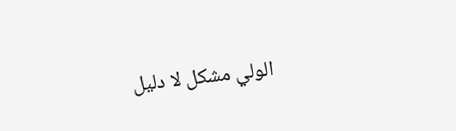الولي مشكل لا دليل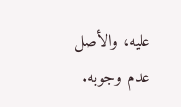عليه، والأصل عدم وجوبه.